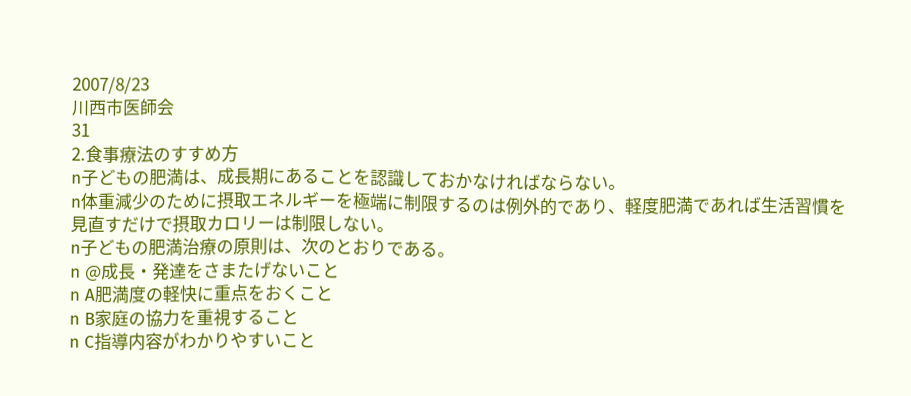2007/8/23
川西市医師会
31
2.食事療法のすすめ方
n子どもの肥満は、成長期にあることを認識しておかなければならない。
n体重減少のために摂取エネルギーを極端に制限するのは例外的であり、軽度肥満であれば生活習慣を見直すだけで摂取カロリーは制限しない。
n子どもの肥満治療の原則は、次のとおりである。
n @成長・発達をさまたげないこと
n A肥満度の軽快に重点をおくこと
n B家庭の協力を重視すること
n C指導内容がわかりやすいこと